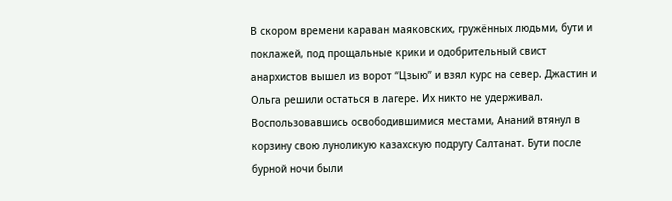В скором времени караван маяковских, гружённых людьми, бути и поклажей, под прощальные крики и одобрительный свист анархистов вышел из ворот “Цзыю” и взял курс на север. Джастин и Ольга решили остаться в лагере. Их никто не удерживал. Воспользовавшись освободившимися местами, Ананий втянул в корзину свою луноликую казахскую подругу Салтанат. Бути после бурной ночи были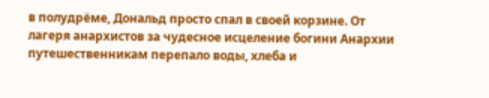в полудрёме, Дональд просто спал в своей корзине. От лагеря анархистов за чудесное исцеление богини Анархии путешественникам перепало воды, хлеба и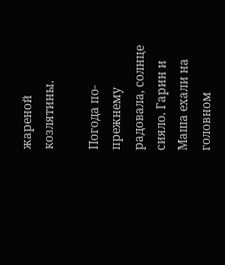жареной козлятины.

Погода по-прежнему радовала, солнце сияло. Гарин и Маша ехали на головном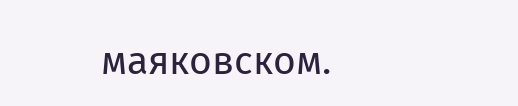маяковском.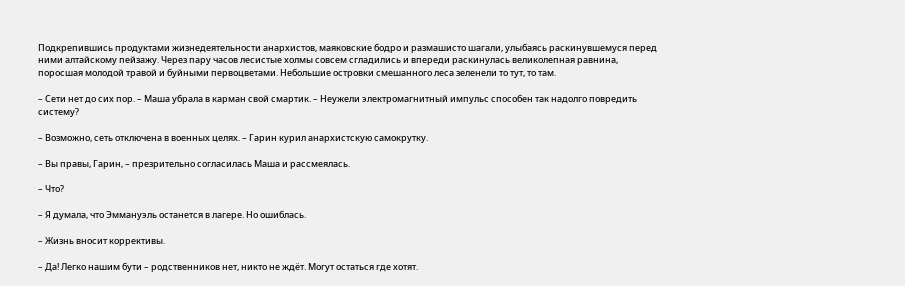Подкрепившись продуктами жизнедеятельности анархистов, маяковские бодро и размашисто шагали, улыбаясь раскинувшемуся перед ними алтайскому пейзажу. Через пару часов лесистые холмы совсем сгладились и впереди раскинулась великолепная равнина, поросшая молодой травой и буйными первоцветами. Небольшие островки смешанного леса зеленели то тут, то там.

– Сети нет до сих пор. – Маша убрала в карман свой смартик. – Неужели электромагнитный импульс способен так надолго повредить систему?

– Возможно, сеть отключена в военных целях. – Гарин курил анархистскую самокрутку.

– Вы правы, Гарин, – презрительно согласилась Маша и рассмеялась.

– Что?

– Я думала, что Эммануэль останется в лагере. Но ошиблась.

– Жизнь вносит коррективы.

– Да! Легко нашим бути – родственников нет, никто не ждёт. Могут остаться где хотят.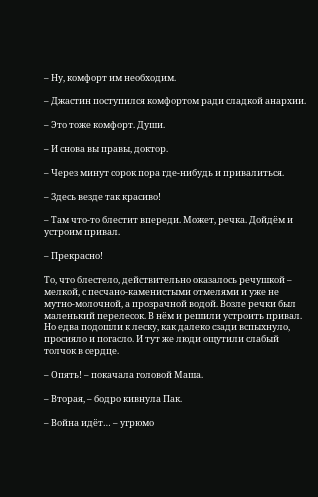– Ну, комфорт им необходим.

– Джастин поступился комфортом ради сладкой анархии.

– Это тоже комфорт. Души.

– И снова вы правы, доктор.

– Через минут сорок пора где-нибудь и привалиться.

– Здесь везде так красиво!

– Там что-то блестит впереди. Может, речка. Дойдём и устроим привал.

– Прекрасно!

То, что блестело, действительно оказалось речушкой – мелкой, с песчано-каменистыми отмелями и уже не мутно-молочной, а прозрачной водой. Возле речки был маленький перелесок. В нём и решили устроить привал. Но едва подошли к леску, как далеко сзади вспыхнуло, просияло и погасло. И тут же люди ощутили слабый толчок в сердце.

– Опять! – покачала головой Маша.

– Вторая, – бодро кивнула Пак.

– Война идёт… – угрюмо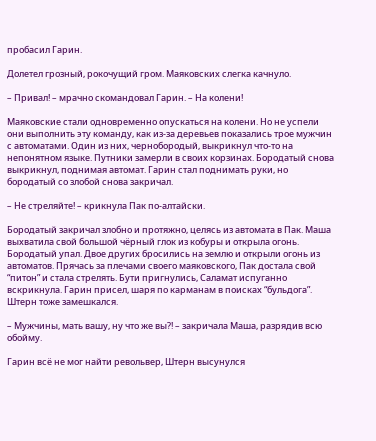пробасил Гарин.

Долетел грозный, рокочущий гром. Маяковских слегка качнуло.

– Привал! – мрачно скомандовал Гарин. – На колени!

Маяковские стали одновременно опускаться на колени. Но не успели они выполнить эту команду, как из-за деревьев показались трое мужчин с автоматами. Один из них, чернобородый, выкрикнул что-то на непонятном языке. Путники замерли в своих корзинах. Бородатый снова выкрикнул, поднимая автомат. Гарин стал поднимать руки, но бородатый со злобой снова закричал.

– Не стреляйте! – крикнула Пак по-алтайски.

Бородатый закричал злобно и протяжно, целясь из автомата в Пак. Маша выхватила свой большой чёрный глок из кобуры и открыла огонь. Бородатый упал. Двое других бросились на землю и открыли огонь из автоматов. Прячась за плечами своего маяковского, Пак достала свой “питон” и стала стрелять. Бути пригнулись, Саламат испуганно вскрикнула. Гарин присел, шаря по карманам в поисках “бульдога”. Штерн тоже замешкался.

– Мужчины, мать вашу, ну что же вы?! – закричала Маша, разрядив всю обойму.

Гарин всё не мог найти револьвер, Штерн высунулся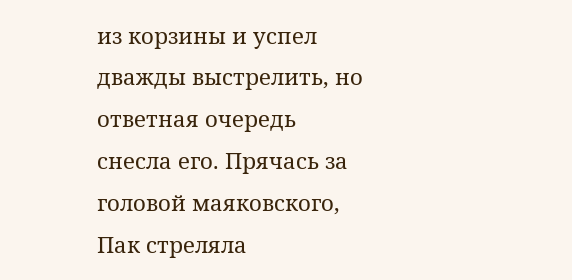из корзины и успел дважды выстрелить, но ответная очередь снесла его. Прячась за головой маяковского, Пак стреляла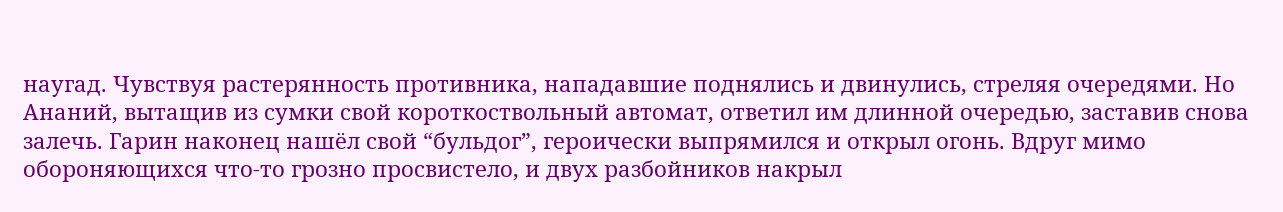наугад. Чувствуя растерянность противника, нападавшие поднялись и двинулись, стреляя очередями. Но Ананий, вытащив из сумки свой короткоствольный автомат, ответил им длинной очередью, заставив снова залечь. Гарин наконец нашёл свой “бульдог”, героически выпрямился и открыл огонь. Вдруг мимо обороняющихся что-то грозно просвистело, и двух разбойников накрыл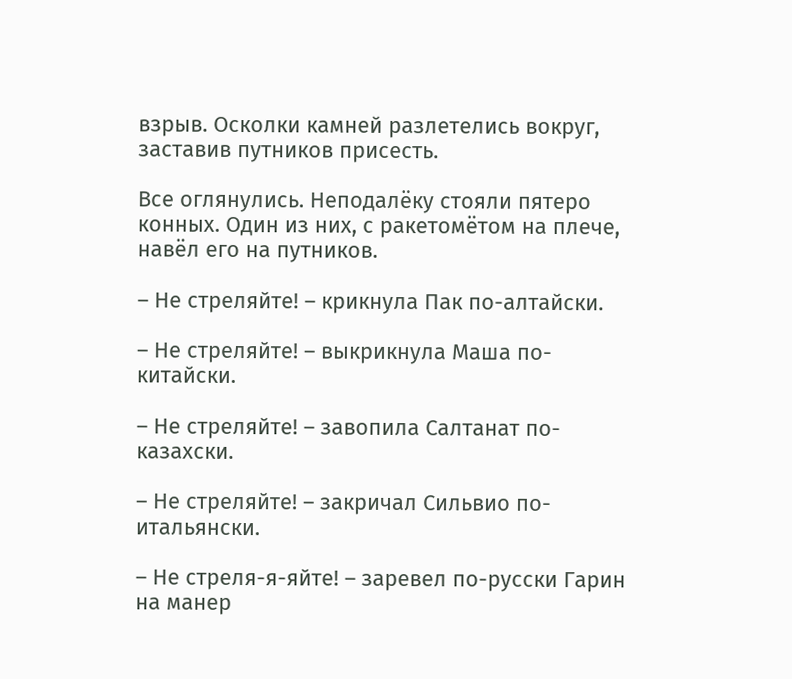взрыв. Осколки камней разлетелись вокруг, заставив путников присесть.

Все оглянулись. Неподалёку стояли пятеро конных. Один из них, с ракетомётом на плече, навёл его на путников.

– Не стреляйте! – крикнула Пак по-алтайски.

– Не стреляйте! – выкрикнула Маша по-китайски.

– Не стреляйте! – завопила Салтанат по-казахски.

– Не стреляйте! – закричал Сильвио по-итальянски.

– Не стреля-я-яйте! – заревел по-русски Гарин на манер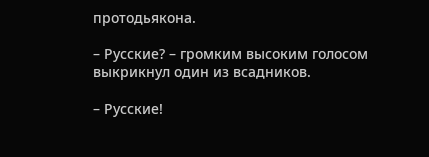протодьякона.

– Русские? – громким высоким голосом выкрикнул один из всадников.

– Русские!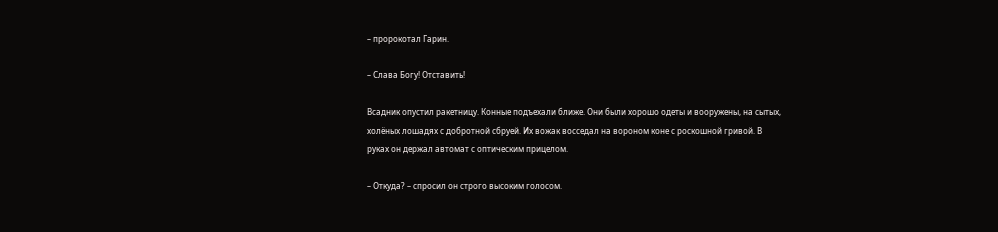– пророкотал Гарин.

– Слава Богу! Отставить!

Всадник опустил ракетницу. Конные подъехали ближе. Они были хорошо одеты и вооружены, на сытых, холёных лошадях с добротной сбруей. Их вожак восседал на вороном коне с роскошной гривой. В руках он держал автомат с оптическим прицелом.

– Откуда? – спросил он строго высоким голосом.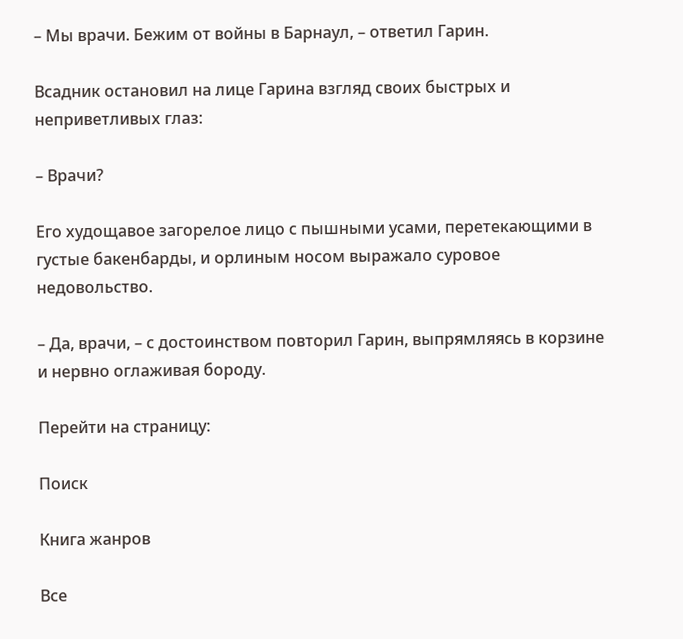– Мы врачи. Бежим от войны в Барнаул, – ответил Гарин.

Всадник остановил на лице Гарина взгляд своих быстрых и неприветливых глаз:

– Врачи?

Его худощавое загорелое лицо с пышными усами, перетекающими в густые бакенбарды, и орлиным носом выражало суровое недовольство.

– Да, врачи, – с достоинством повторил Гарин, выпрямляясь в корзине и нервно оглаживая бороду.

Перейти на страницу:

Поиск

Книга жанров

Все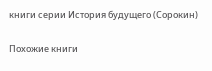книги серии История будущего (Сорокин)

Похожие книги